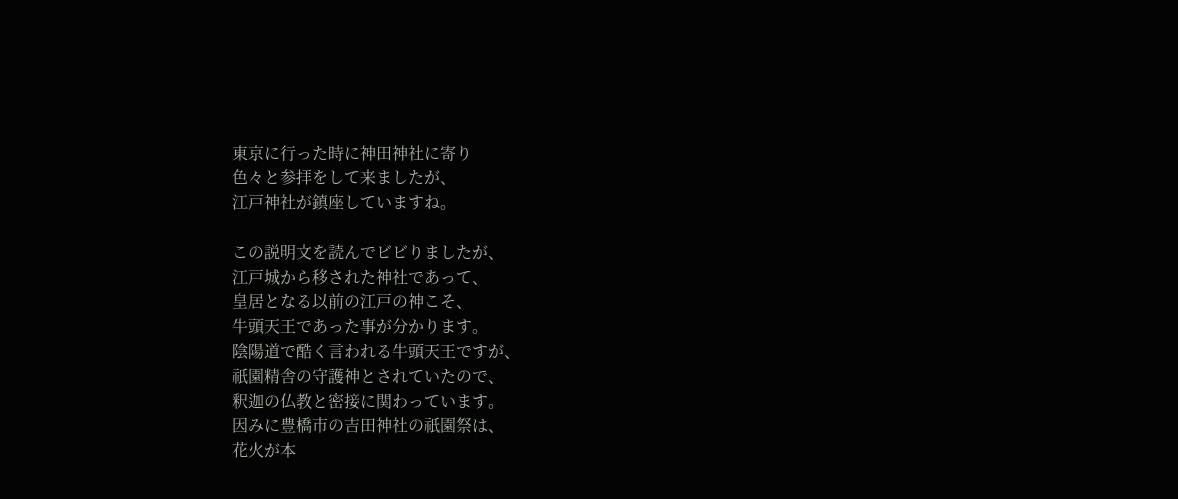東京に行った時に神田神社に寄り
色々と参拝をして来ましたが、
江戸神社が鎮座していますね。

この説明文を読んでビビりましたが、
江戸城から移された神社であって、
皇居となる以前の江戸の神こそ、
牛頭天王であった事が分かります。
陰陽道で酷く言われる牛頭天王ですが、
祇園精舎の守護神とされていたので、
釈迦の仏教と密接に関わっています。
因みに豊橋市の吉田神社の祇園祭は、
花火が本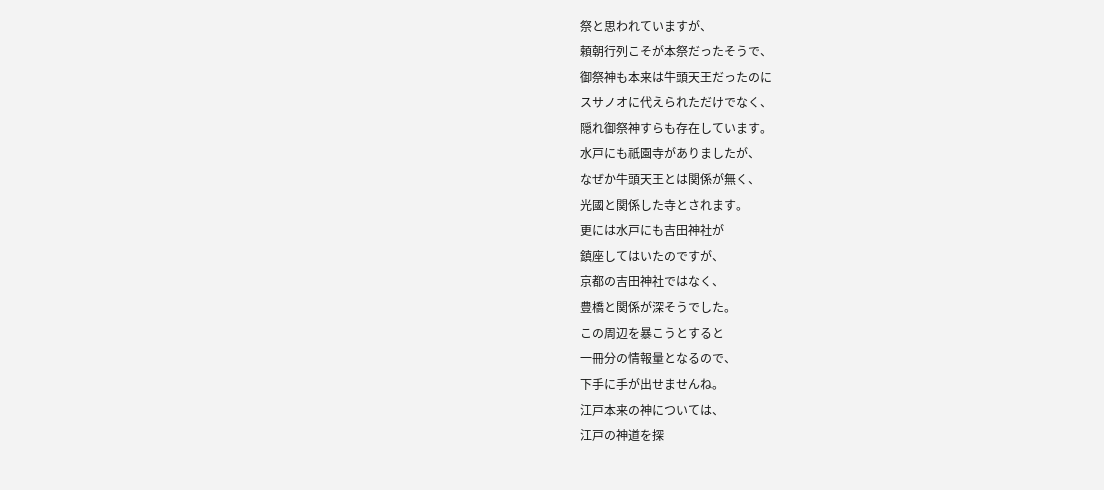祭と思われていますが、
頼朝行列こそが本祭だったそうで、
御祭神も本来は牛頭天王だったのに
スサノオに代えられただけでなく、
隠れ御祭神すらも存在しています。
水戸にも祇園寺がありましたが、
なぜか牛頭天王とは関係が無く、
光國と関係した寺とされます。
更には水戸にも吉田神社が
鎮座してはいたのですが、
京都の吉田神社ではなく、
豊橋と関係が深そうでした。
この周辺を暴こうとすると
一冊分の情報量となるので、
下手に手が出せませんね。
江戸本来の神については、
江戸の神道を探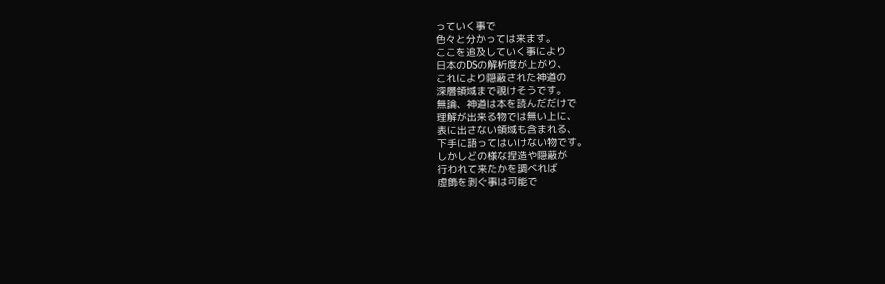っていく事で
色々と分かっては来ます。
ここを追及していく事により
日本のDSの解析度が上がり、
これにより隠蔽された神道の
深層領域まで覗けそうです。
無論、神道は本を読んだだけで
理解が出来る物では無い上に、
表に出さない領域も含まれる、
下手に語ってはいけない物です。
しかしどの様な捏造や隠蔽が
行われて来たかを調べれば
虚飾を剥ぐ事は可能で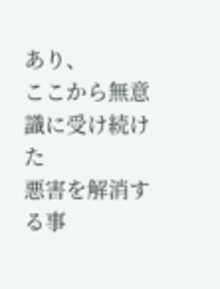あり、
ここから無意識に受け続けた
悪害を解消する事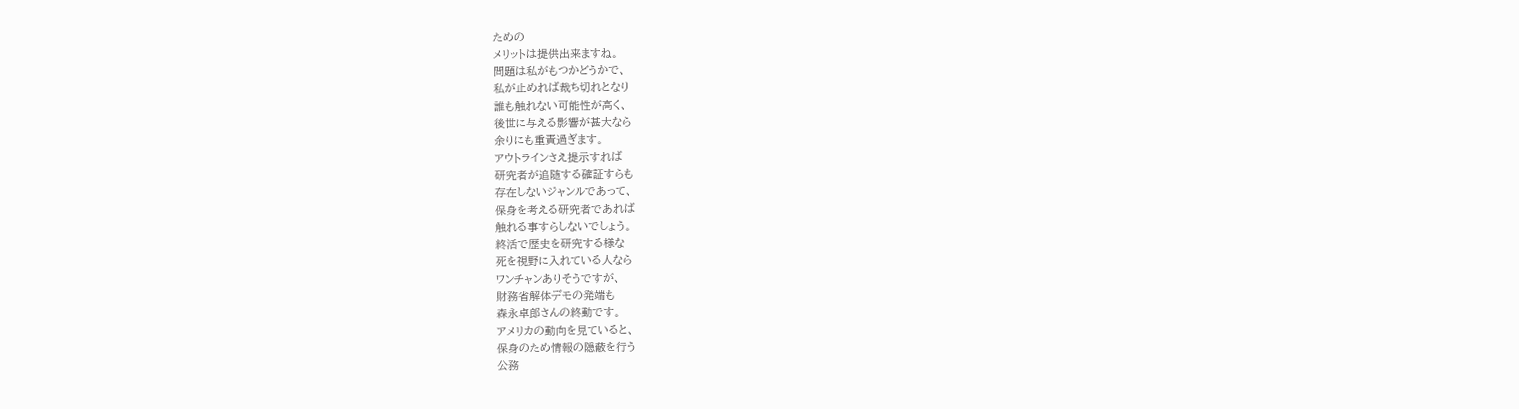ための
メリットは提供出来ますね。
問題は私がもつかどうかで、
私が止めれば裁ち切れとなり
誰も触れない可能性が高く、
後世に与える影響が甚大なら
余りにも重責過ぎます。
アウトラインさえ提示すれば
研究者が追随する確証すらも
存在しないジャンルであって、
保身を考える研究者であれば
触れる事すらしないでしょう。
終活で歴史を研究する様な
死を視野に入れている人なら
ワンチャンありそうですが、
財務省解体デモの発端も
森永卓郎さんの終動です。
アメリカの動向を見ていると、
保身のため情報の隠蔽を行う
公務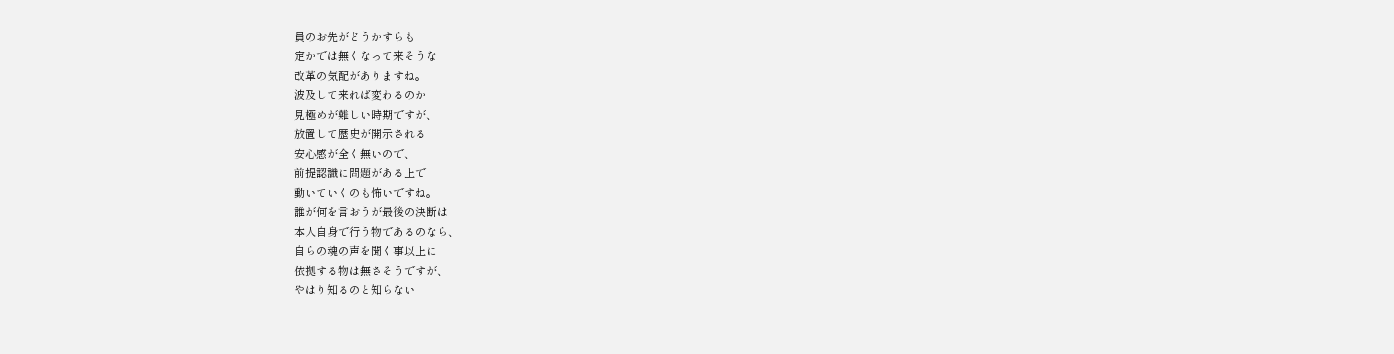員のお先がどうかすらも
定かでは無くなって来そうな
改革の気配がありますね。
波及して来れば変わるのか
見極めが難しい時期ですが、
放置して歴史が開示される
安心感が全く無いので、
前提認識に問題がある上で
動いていくのも怖いですね。
誰が何を言おうが最後の決断は
本人自身で行う物であるのなら、
自らの魂の声を聞く事以上に
依拠する物は無さそうですが、
やはり知るのと知らない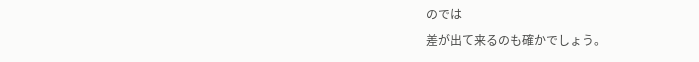のでは
差が出て来るのも確かでしょう。